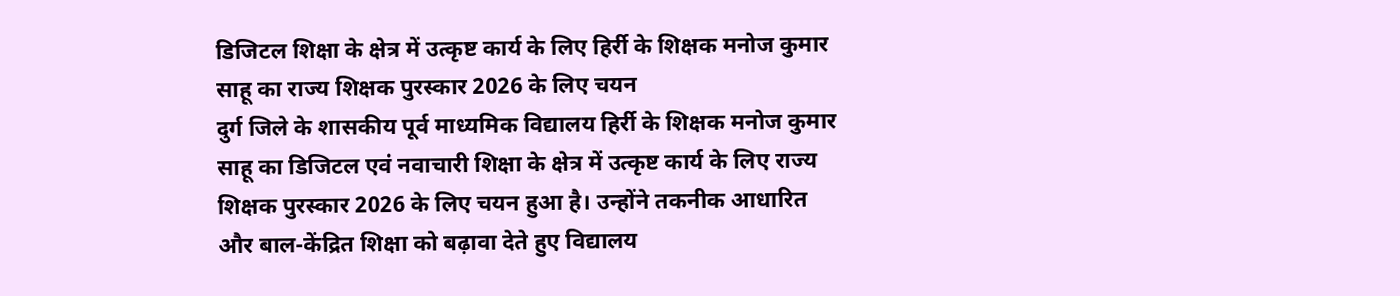डिजिटल शिक्षा के क्षेत्र में उत्कृष्ट कार्य के लिए हिर्री के शिक्षक मनोज कुमार साहू का राज्य शिक्षक पुरस्कार 2026 के लिए चयन
दुर्ग जिले के शासकीय पूर्व माध्यमिक विद्यालय हिर्री के शिक्षक मनोज कुमार साहू का डिजिटल एवं नवाचारी शिक्षा के क्षेत्र में उत्कृष्ट कार्य के लिए राज्य शिक्षक पुरस्कार 2026 के लिए चयन हुआ है। उन्होंने तकनीक आधारित और बाल-केंद्रित शिक्षा को बढ़ावा देते हुए विद्यालय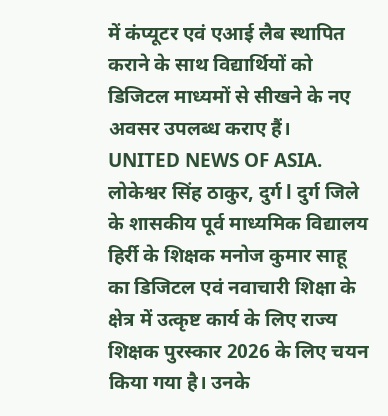में कंप्यूटर एवं एआई लैब स्थापित कराने के साथ विद्यार्थियों को डिजिटल माध्यमों से सीखने के नए अवसर उपलब्ध कराए हैं।
UNITED NEWS OF ASIA. लोकेश्वर सिंह ठाकुर, दुर्ग l दुर्ग जिले के शासकीय पूर्व माध्यमिक विद्यालय हिर्री के शिक्षक मनोज कुमार साहू का डिजिटल एवं नवाचारी शिक्षा के क्षेत्र में उत्कृष्ट कार्य के लिए राज्य शिक्षक पुरस्कार 2026 के लिए चयन किया गया है। उनके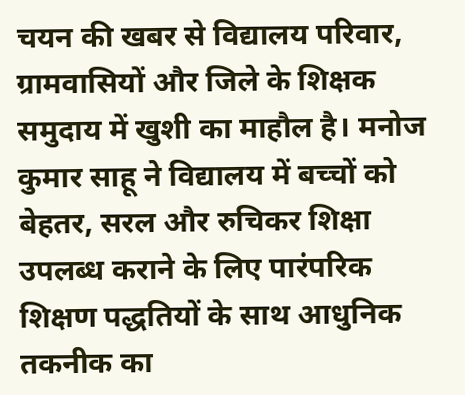चयन की खबर से विद्यालय परिवार, ग्रामवासियों और जिले के शिक्षक समुदाय में खुशी का माहौल है। मनोज कुमार साहू ने विद्यालय में बच्चों को बेहतर, सरल और रुचिकर शिक्षा उपलब्ध कराने के लिए पारंपरिक शिक्षण पद्धतियों के साथ आधुनिक तकनीक का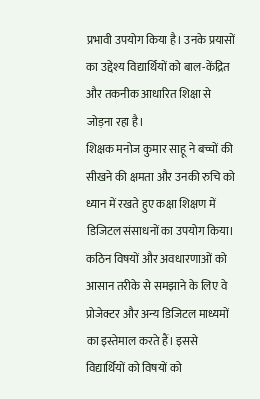प्रभावी उपयोग किया है। उनके प्रयासों का उद्देश्य विद्यार्थियों को बाल-केंद्रित और तकनीक आधारित शिक्षा से जोड़ना रहा है।
शिक्षक मनोज कुमार साहू ने बच्चों की सीखने की क्षमता और उनकी रुचि को ध्यान में रखते हुए कक्षा शिक्षण में डिजिटल संसाधनों का उपयोग किया। कठिन विषयों और अवधारणाओं को आसान तरीके से समझाने के लिए वे प्रोजेक्टर और अन्य डिजिटल माध्यमों का इस्तेमाल करते हैं। इससे विद्यार्थियों को विषयों को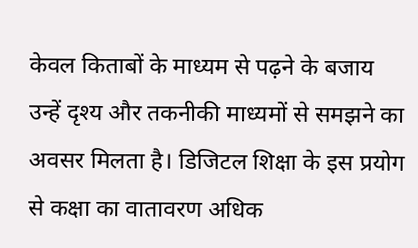केवल किताबों के माध्यम से पढ़ने के बजाय उन्हें दृश्य और तकनीकी माध्यमों से समझने का अवसर मिलता है। डिजिटल शिक्षा के इस प्रयोग से कक्षा का वातावरण अधिक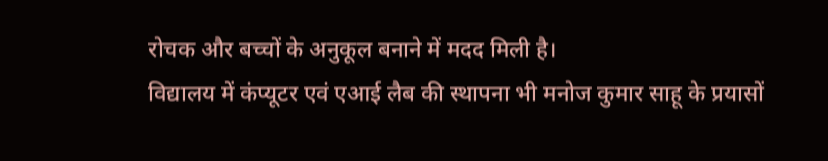रोचक और बच्चों के अनुकूल बनाने में मदद मिली है।
विद्यालय में कंप्यूटर एवं एआई लैब की स्थापना भी मनोज कुमार साहू के प्रयासों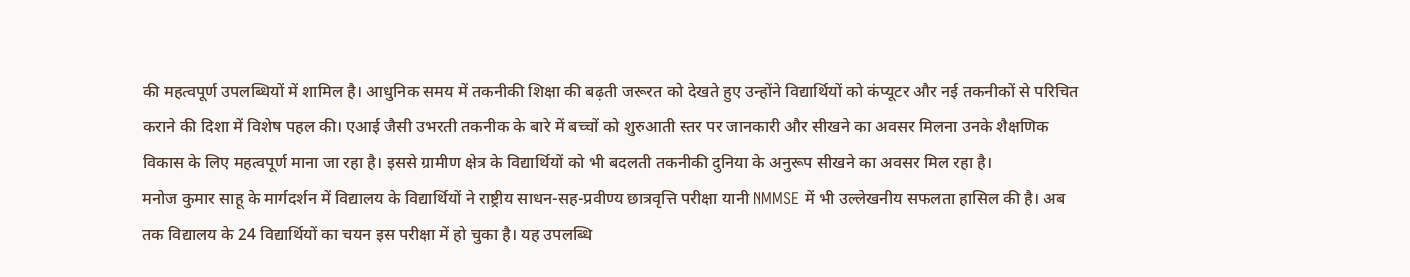की महत्वपूर्ण उपलब्धियों में शामिल है। आधुनिक समय में तकनीकी शिक्षा की बढ़ती जरूरत को देखते हुए उन्होंने विद्यार्थियों को कंप्यूटर और नई तकनीकों से परिचित कराने की दिशा में विशेष पहल की। एआई जैसी उभरती तकनीक के बारे में बच्चों को शुरुआती स्तर पर जानकारी और सीखने का अवसर मिलना उनके शैक्षणिक विकास के लिए महत्वपूर्ण माना जा रहा है। इससे ग्रामीण क्षेत्र के विद्यार्थियों को भी बदलती तकनीकी दुनिया के अनुरूप सीखने का अवसर मिल रहा है।
मनोज कुमार साहू के मार्गदर्शन में विद्यालय के विद्यार्थियों ने राष्ट्रीय साधन-सह-प्रवीण्य छात्रवृत्ति परीक्षा यानी NMMSE में भी उल्लेखनीय सफलता हासिल की है। अब तक विद्यालय के 24 विद्यार्थियों का चयन इस परीक्षा में हो चुका है। यह उपलब्धि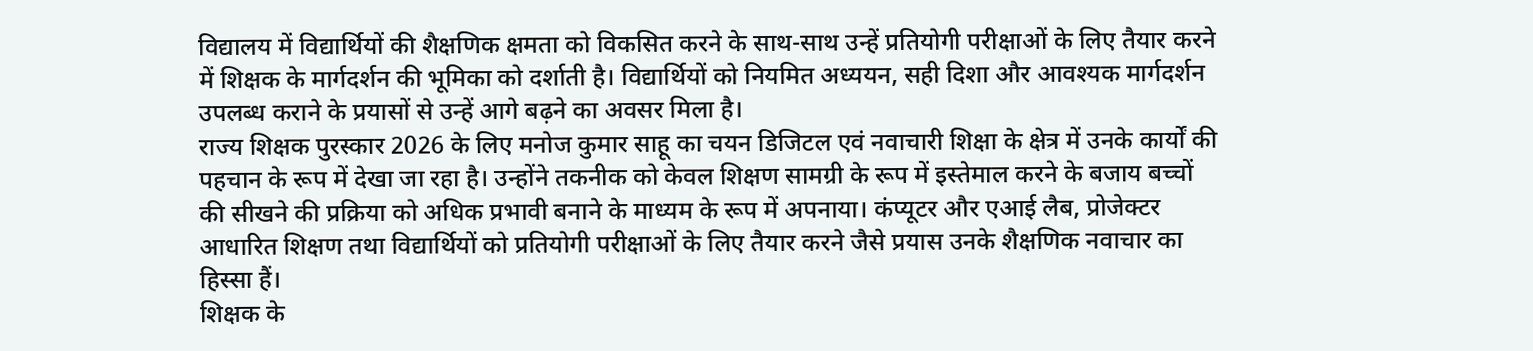विद्यालय में विद्यार्थियों की शैक्षणिक क्षमता को विकसित करने के साथ-साथ उन्हें प्रतियोगी परीक्षाओं के लिए तैयार करने में शिक्षक के मार्गदर्शन की भूमिका को दर्शाती है। विद्यार्थियों को नियमित अध्ययन, सही दिशा और आवश्यक मार्गदर्शन उपलब्ध कराने के प्रयासों से उन्हें आगे बढ़ने का अवसर मिला है।
राज्य शिक्षक पुरस्कार 2026 के लिए मनोज कुमार साहू का चयन डिजिटल एवं नवाचारी शिक्षा के क्षेत्र में उनके कार्यों की पहचान के रूप में देखा जा रहा है। उन्होंने तकनीक को केवल शिक्षण सामग्री के रूप में इस्तेमाल करने के बजाय बच्चों की सीखने की प्रक्रिया को अधिक प्रभावी बनाने के माध्यम के रूप में अपनाया। कंप्यूटर और एआई लैब, प्रोजेक्टर आधारित शिक्षण तथा विद्यार्थियों को प्रतियोगी परीक्षाओं के लिए तैयार करने जैसे प्रयास उनके शैक्षणिक नवाचार का हिस्सा हैं।
शिक्षक के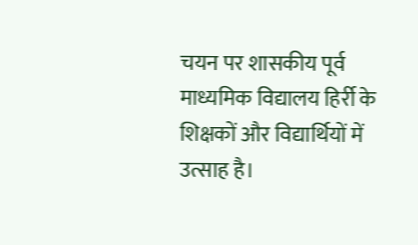चयन पर शासकीय पूर्व माध्यमिक विद्यालय हिर्री के शिक्षकों और विद्यार्थियों में उत्साह है।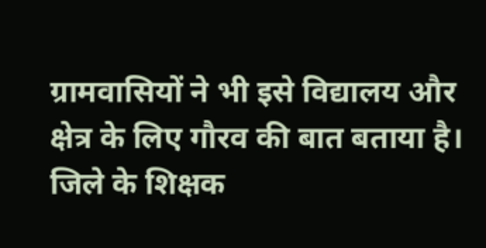ग्रामवासियों ने भी इसे विद्यालय और क्षेत्र के लिए गौरव की बात बताया है। जिले के शिक्षक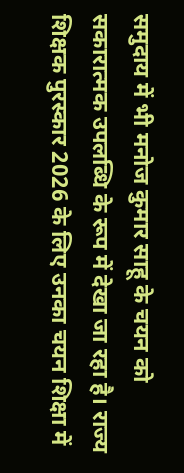समुदाय में भी मनोज कुमार साहू के चयन को सकारात्मक उपलब्धि के रूप में देखा जा रहा है। राज्य शिक्षक पुरस्कार 2026 के लिए उनका चयन शिक्षा में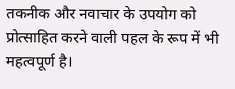तकनीक और नवाचार के उपयोग को प्रोत्साहित करने वाली पहल के रूप में भी महत्वपूर्ण है।